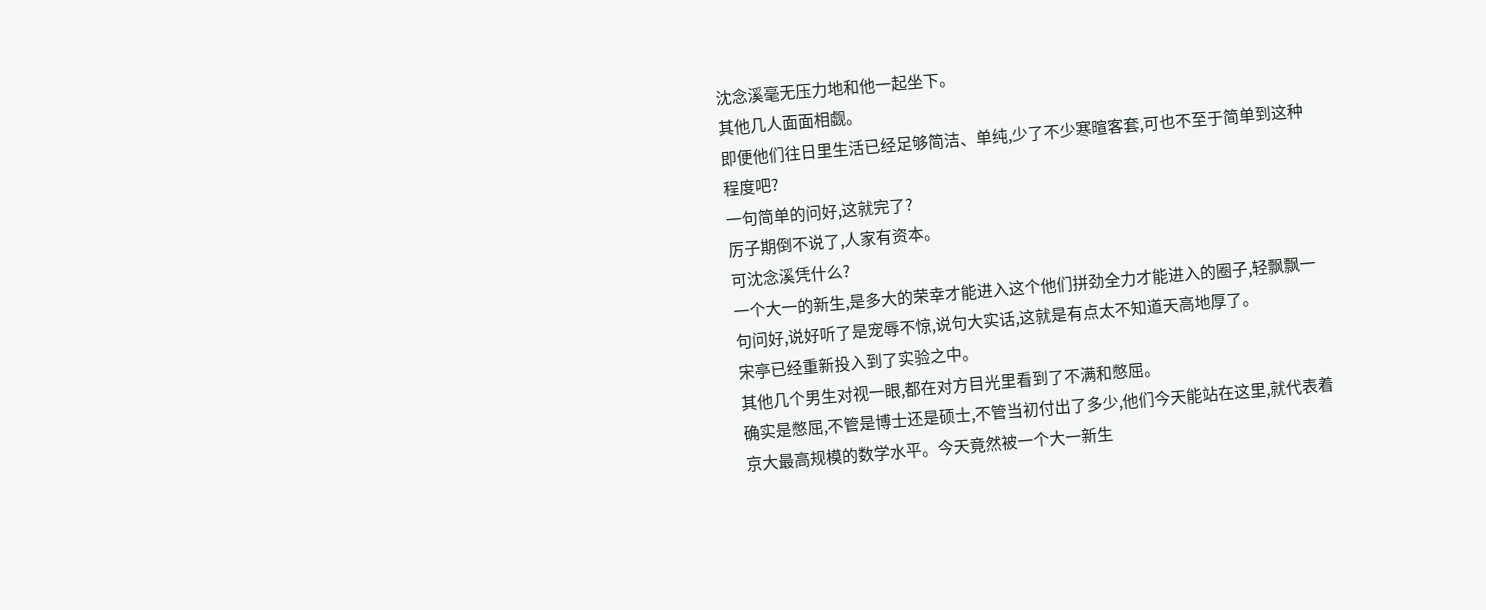沈念溪毫无压力地和他一起坐下。
其他几人面面相觑。
即便他们往日里生活已经足够简洁、单纯,少了不少寒暄客套,可也不至于简单到这种程度吧?
一句简单的问好,这就完了?
厉子期倒不说了,人家有资本。
可沈念溪凭什么?
一个大一的新生,是多大的荣幸才能进入这个他们拼劲全力才能进入的圈子,轻飘飘一句问好,说好听了是宠辱不惊,说句大实话,这就是有点太不知道天高地厚了。
宋亭已经重新投入到了实验之中。
其他几个男生对视一眼,都在对方目光里看到了不满和憋屈。
确实是憋屈,不管是博士还是硕士,不管当初付出了多少,他们今天能站在这里,就代表着京大最高规模的数学水平。今天竟然被一个大一新生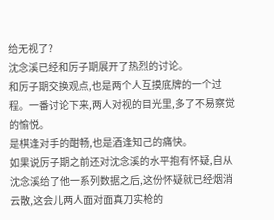给无视了?
沈念溪已经和厉子期展开了热烈的讨论。
和厉子期交换观点,也是两个人互摸底牌的一个过程。一番讨论下来,两人对视的目光里,多了不易察觉的愉悦。
是棋逢对手的酣畅,也是酒逢知己的痛快。
如果说厉子期之前还对沈念溪的水平抱有怀疑,自从沈念溪给了他一系列数据之后,这份怀疑就已经烟消云散,这会儿两人面对面真刀实枪的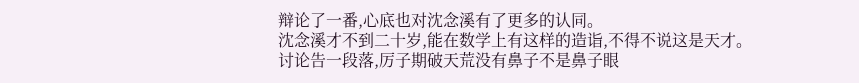辩论了一番,心底也对沈念溪有了更多的认同。
沈念溪才不到二十岁,能在数学上有这样的造诣,不得不说这是天才。
讨论告一段落,厉子期破天荒没有鼻子不是鼻子眼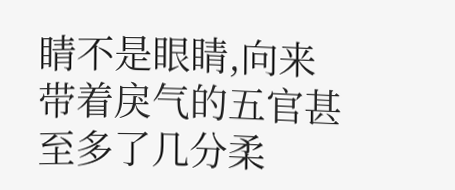睛不是眼睛,向来带着戾气的五官甚至多了几分柔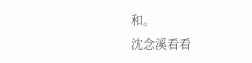和。
沈念溪看看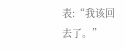表:“我该回去了。”